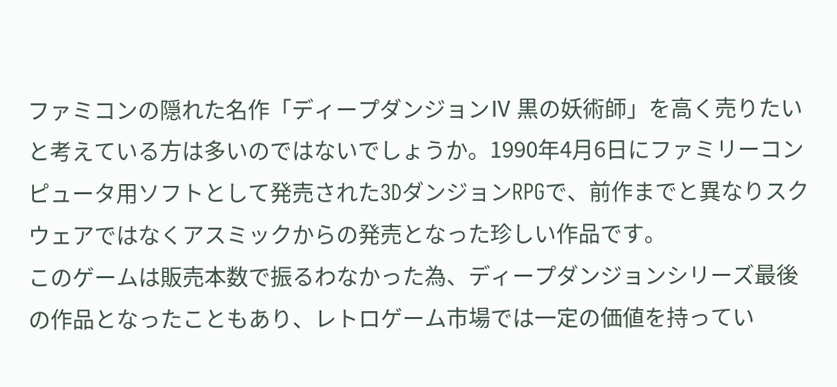ファミコンの隠れた名作「ディープダンジョンⅣ 黒の妖術師」を高く売りたいと考えている方は多いのではないでしょうか。1990年4月6日にファミリーコンピュータ用ソフトとして発売された3DダンジョンRPGで、前作までと異なりスクウェアではなくアスミックからの発売となった珍しい作品です。
このゲームは販売本数で振るわなかった為、ディープダンジョンシリーズ最後の作品となったこともあり、レトロゲーム市場では一定の価値を持ってい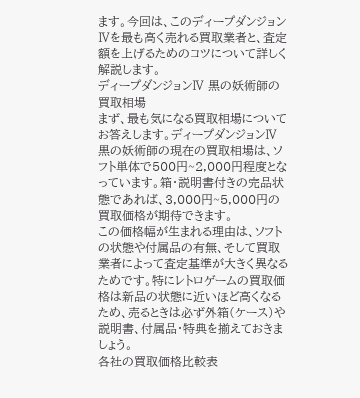ます。今回は、このディープダンジョンⅣを最も高く売れる買取業者と、査定額を上げるためのコツについて詳しく解説します。
ディープダンジョンⅣ 黒の妖術師の買取相場
まず、最も気になる買取相場についてお答えします。ディープダンジョンⅣ 黒の妖術師の現在の買取相場は、ソフト単体で500円~2,000円程度となっています。箱・説明書付きの完品状態であれば、3,000円~5,000円の買取価格が期待できます。
この価格幅が生まれる理由は、ソフトの状態や付属品の有無、そして買取業者によって査定基準が大きく異なるためです。特にレトロゲームの買取価格は新品の状態に近いほど高くなるため、売るときは必ず外箱(ケース)や説明書、付属品・特典を揃えておきましょう。
各社の買取価格比較表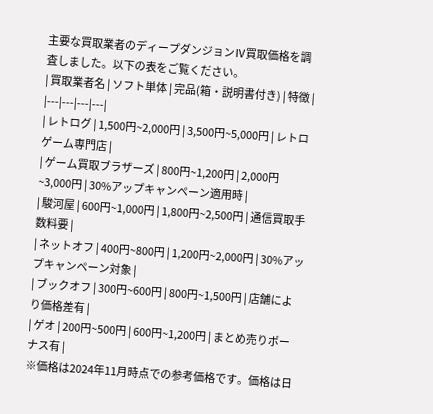主要な買取業者のディープダンジョンⅣ買取価格を調査しました。以下の表をご覧ください。
| 買取業者名 | ソフト単体 | 完品(箱・説明書付き) | 特徴 |
|---|---|---|---|
| レトログ | 1,500円~2,000円 | 3,500円~5,000円 | レトロゲーム専門店 |
| ゲーム買取ブラザーズ | 800円~1,200円 | 2,000円~3,000円 | 30%アップキャンペーン適用時 |
| 駿河屋 | 600円~1,000円 | 1,800円~2,500円 | 通信買取手数料要 |
| ネットオフ | 400円~800円 | 1,200円~2,000円 | 30%アップキャンペーン対象 |
| ブックオフ | 300円~600円 | 800円~1,500円 | 店舗により価格差有 |
| ゲオ | 200円~500円 | 600円~1,200円 | まとめ売りボーナス有 |
※価格は2024年11月時点での参考価格です。価格は日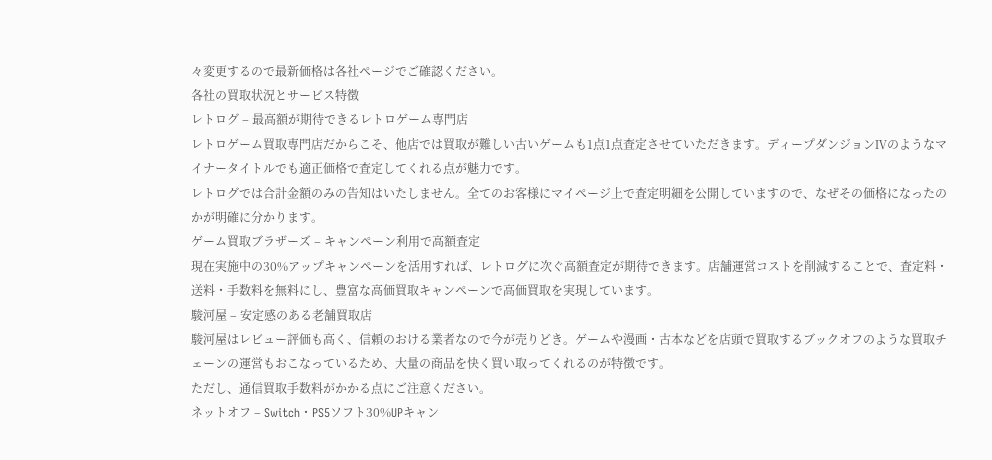々変更するので最新価格は各社ページでご確認ください。
各社の買取状況とサービス特徴
レトログ – 最高額が期待できるレトロゲーム専門店
レトロゲーム買取専門店だからこそ、他店では買取が難しい古いゲームも1点1点査定させていただきます。ディープダンジョンⅣのようなマイナータイトルでも適正価格で査定してくれる点が魅力です。
レトログでは合計金額のみの告知はいたしません。全てのお客様にマイページ上で査定明細を公開していますので、なぜその価格になったのかが明確に分かります。
ゲーム買取ブラザーズ – キャンペーン利用で高額査定
現在実施中の30%アップキャンペーンを活用すれば、レトログに次ぐ高額査定が期待できます。店舗運営コストを削減することで、査定料・送料・手数料を無料にし、豊富な高価買取キャンペーンで高価買取を実現しています。
駿河屋 – 安定感のある老舗買取店
駿河屋はレビュー評価も高く、信頼のおける業者なので今が売りどき。ゲームや漫画・古本などを店頭で買取するブックオフのような買取チェーンの運営もおこなっているため、大量の商品を快く買い取ってくれるのが特徴です。
ただし、通信買取手数料がかかる点にご注意ください。
ネットオフ – Switch・PS5ソフト30%UPキャン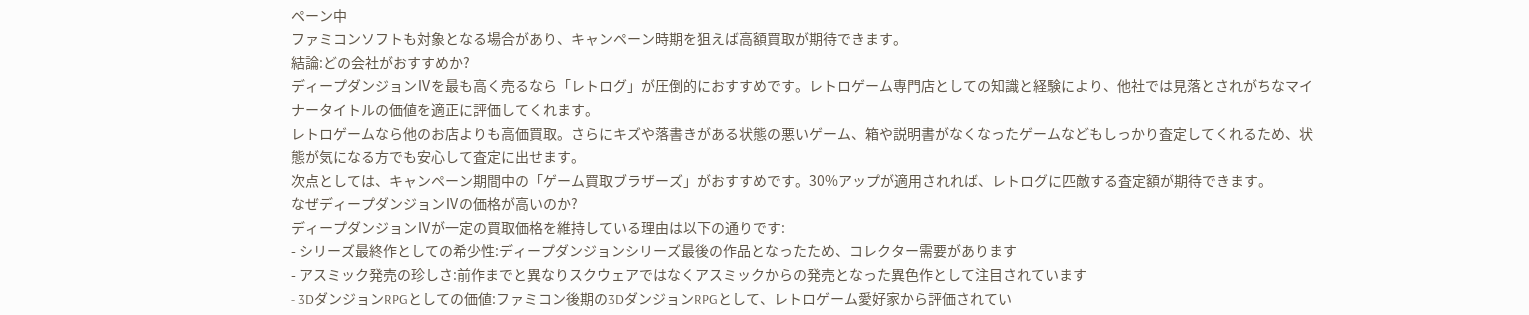ペーン中
ファミコンソフトも対象となる場合があり、キャンペーン時期を狙えば高額買取が期待できます。
結論:どの会社がおすすめか?
ディープダンジョンⅣを最も高く売るなら「レトログ」が圧倒的におすすめです。レトロゲーム専門店としての知識と経験により、他社では見落とされがちなマイナータイトルの価値を適正に評価してくれます。
レトロゲームなら他のお店よりも高価買取。さらにキズや落書きがある状態の悪いゲーム、箱や説明書がなくなったゲームなどもしっかり査定してくれるため、状態が気になる方でも安心して査定に出せます。
次点としては、キャンペーン期間中の「ゲーム買取ブラザーズ」がおすすめです。30%アップが適用されれば、レトログに匹敵する査定額が期待できます。
なぜディープダンジョンⅣの価格が高いのか?
ディープダンジョンⅣが一定の買取価格を維持している理由は以下の通りです:
- シリーズ最終作としての希少性:ディープダンジョンシリーズ最後の作品となったため、コレクター需要があります
- アスミック発売の珍しさ:前作までと異なりスクウェアではなくアスミックからの発売となった異色作として注目されています
- 3DダンジョンRPGとしての価値:ファミコン後期の3DダンジョンRPGとして、レトロゲーム愛好家から評価されてい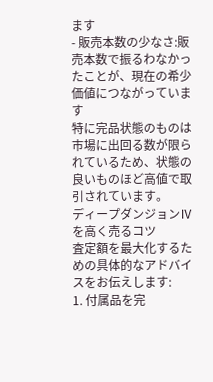ます
- 販売本数の少なさ:販売本数で振るわなかったことが、現在の希少価値につながっています
特に完品状態のものは市場に出回る数が限られているため、状態の良いものほど高値で取引されています。
ディープダンジョンⅣを高く売るコツ
査定額を最大化するための具体的なアドバイスをお伝えします:
1. 付属品を完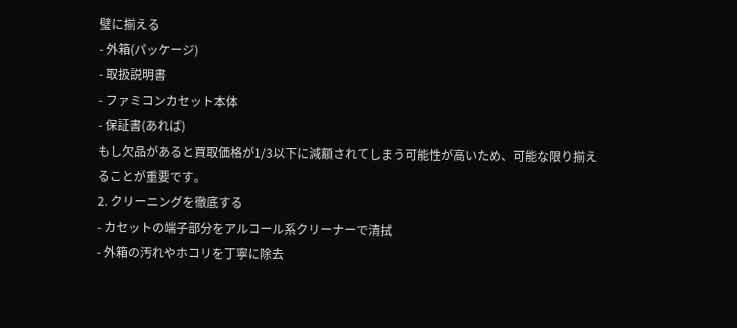璧に揃える
- 外箱(パッケージ)
- 取扱説明書
- ファミコンカセット本体
- 保証書(あれば)
もし欠品があると買取価格が1/3以下に減額されてしまう可能性が高いため、可能な限り揃えることが重要です。
2. クリーニングを徹底する
- カセットの端子部分をアルコール系クリーナーで清拭
- 外箱の汚れやホコリを丁寧に除去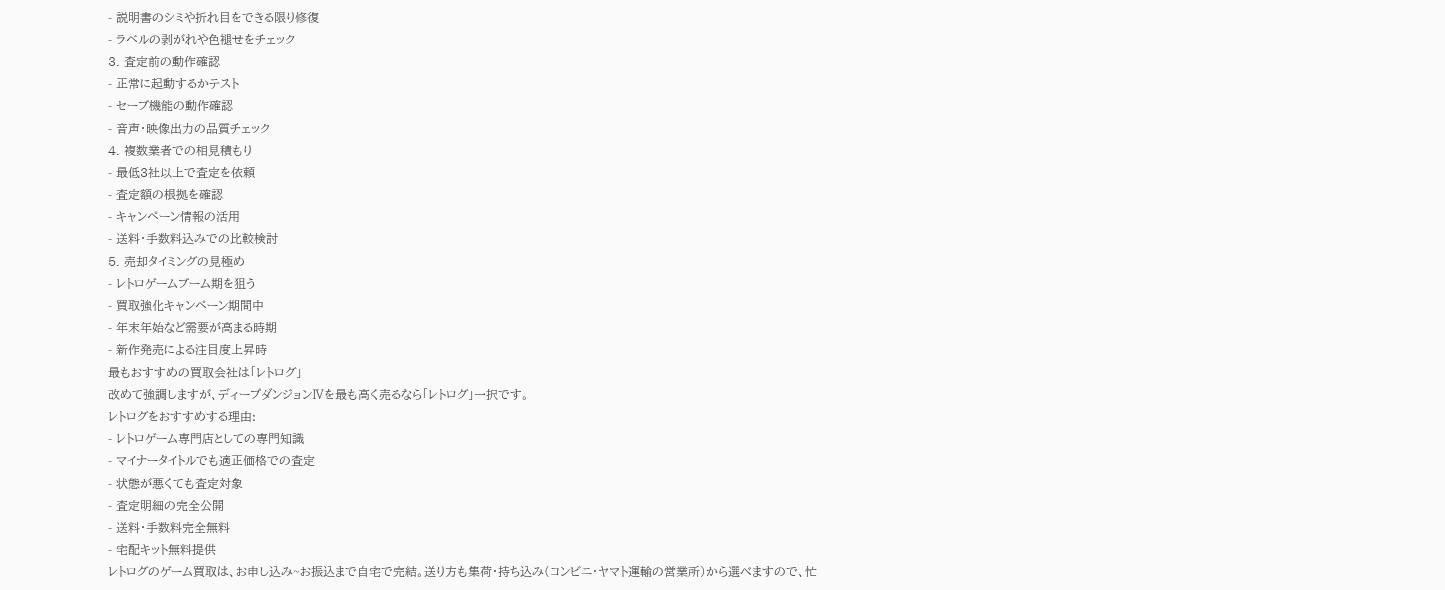- 説明書のシミや折れ目をできる限り修復
- ラベルの剥がれや色褪せをチェック
3. 査定前の動作確認
- 正常に起動するかテスト
- セーブ機能の動作確認
- 音声・映像出力の品質チェック
4. 複数業者での相見積もり
- 最低3社以上で査定を依頼
- 査定額の根拠を確認
- キャンペーン情報の活用
- 送料・手数料込みでの比較検討
5. 売却タイミングの見極め
- レトロゲームブーム期を狙う
- 買取強化キャンペーン期間中
- 年末年始など需要が高まる時期
- 新作発売による注目度上昇時
最もおすすめの買取会社は「レトログ」
改めて強調しますが、ディープダンジョンⅣを最も高く売るなら「レトログ」一択です。
レトログをおすすめする理由:
- レトロゲーム専門店としての専門知識
- マイナータイトルでも適正価格での査定
- 状態が悪くても査定対象
- 査定明細の完全公開
- 送料・手数料完全無料
- 宅配キット無料提供
レトログのゲーム買取は、お申し込み~お振込まで自宅で完結。送り方も集荷・持ち込み(コンビニ・ヤマト運輸の営業所)から選べますので、忙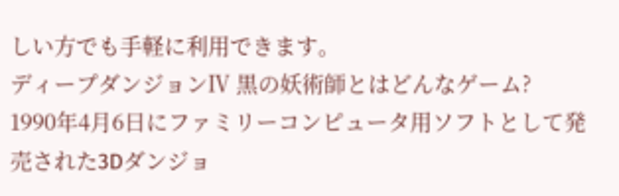しい方でも手軽に利用できます。
ディープダンジョンⅣ 黒の妖術師とはどんなゲーム?
1990年4月6日にファミリーコンピュータ用ソフトとして発売された3Dダンジョ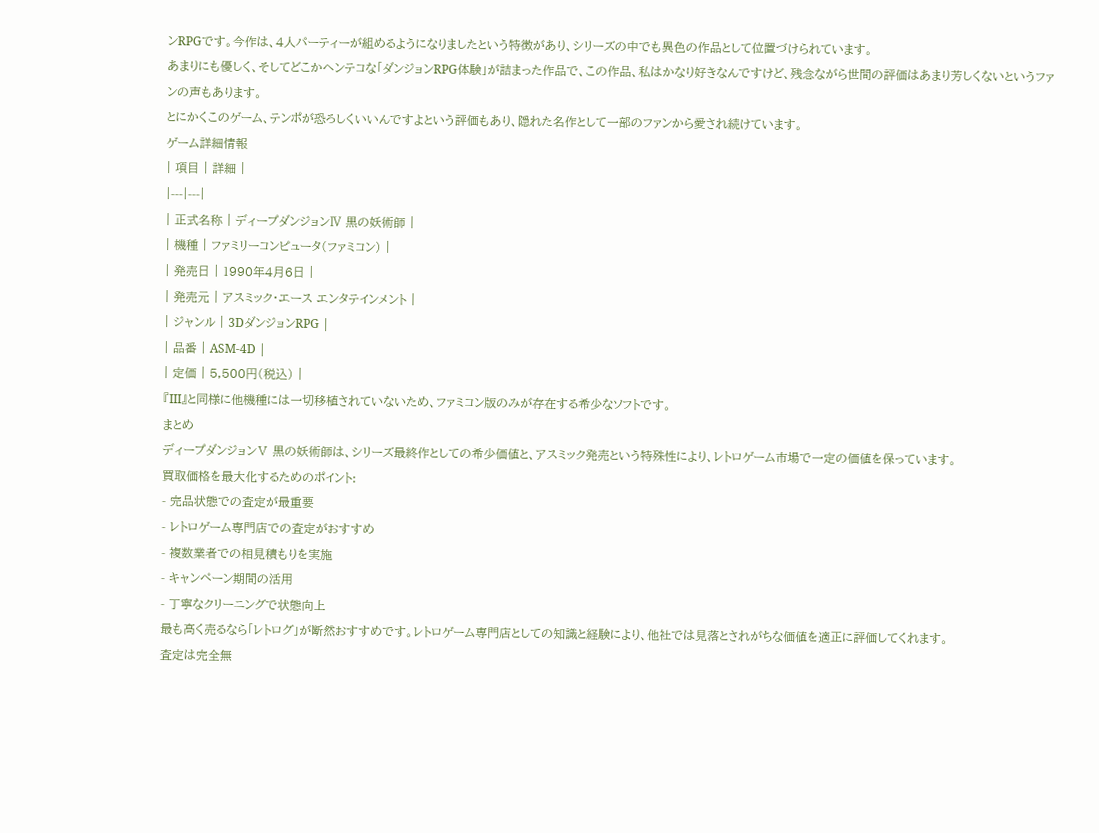ンRPGです。今作は、4人パーティーが組めるようになりましたという特徴があり、シリーズの中でも異色の作品として位置づけられています。
あまりにも優しく、そしてどこかヘンテコな「ダンジョンRPG体験」が詰まった作品で、この作品、私はかなり好きなんですけど、残念ながら世間の評価はあまり芳しくないというファンの声もあります。
とにかくこのゲーム、テンポが恐ろしくいいんですよという評価もあり、隠れた名作として一部のファンから愛され続けています。
ゲーム詳細情報
| 項目 | 詳細 |
|---|---|
| 正式名称 | ディープダンジョンⅣ 黒の妖術師 |
| 機種 | ファミリーコンピュータ(ファミコン) |
| 発売日 | 1990年4月6日 |
| 発売元 | アスミック・エース エンタテインメント |
| ジャンル | 3DダンジョンRPG |
| 品番 | ASM-4D |
| 定価 | 5,500円(税込) |
『III』と同様に他機種には一切移植されていないため、ファミコン版のみが存在する希少なソフトです。
まとめ
ディープダンジョンⅤ 黒の妖術師は、シリーズ最終作としての希少価値と、アスミック発売という特殊性により、レトロゲーム市場で一定の価値を保っています。
買取価格を最大化するためのポイント:
- 完品状態での査定が最重要
- レトロゲーム専門店での査定がおすすめ
- 複数業者での相見積もりを実施
- キャンペーン期間の活用
- 丁寧なクリーニングで状態向上
最も高く売るなら「レトログ」が断然おすすめです。レトロゲーム専門店としての知識と経験により、他社では見落とされがちな価値を適正に評価してくれます。
査定は完全無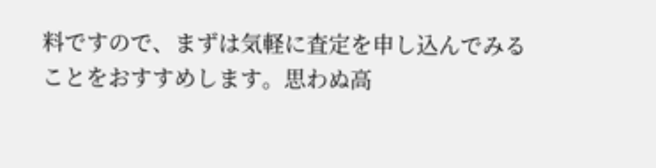料ですので、まずは気軽に査定を申し込んでみることをおすすめします。思わぬ高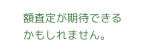額査定が期待できるかもしれません。